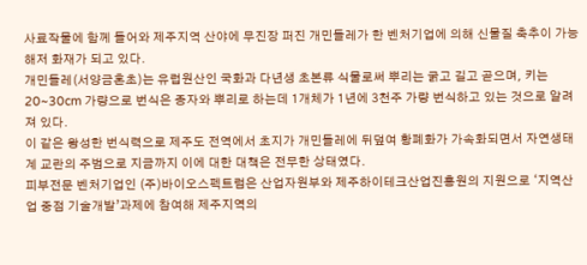사료작물에 함께 들어와 제주지역 산야에 무진장 퍼진 개민들레가 한 벤처기업에 의해 신물질 축추이 가능해저 화재가 되고 있다.
개민들레(서양금혼초)는 유럽원산인 국화과 다년생 초본류 식물로써 뿌리는 굵고 길고 곧으며, 키는 20~30cm 가량으로 번식은 종자와 뿌리로 하는데 1개체가 1년에 3천주 가량 번식하고 있는 것으로 알려져 있다.
이 같은 왕성한 번식력으로 제주도 전역에서 초지가 개민들레에 뒤덮여 황폐화가 가속화되면서 자연생태계 교란의 주범으로 지금까지 이에 대한 대책은 전무한 상태였다.
피부전문 벤처기업인 (주)바이오스펙트럼은 산업자원부와 제주하이테크산업진흥원의 지원으로 ‘지역산업 중점 기술개발’과제에 참여해 제주지역의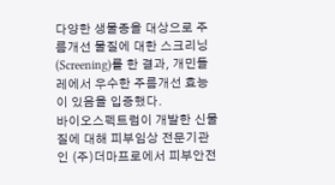다양한 생물종을 대상으로 주름개선 물질에 대한 스크리닝(Screening)를 한 결과, 개민들레에서 우수한 주름개선 효능이 있음을 입증했다.
바이오스펙트럼이 개발한 신물질에 대해 피부임상 전문기관인 (주)더마프로에서 피부안전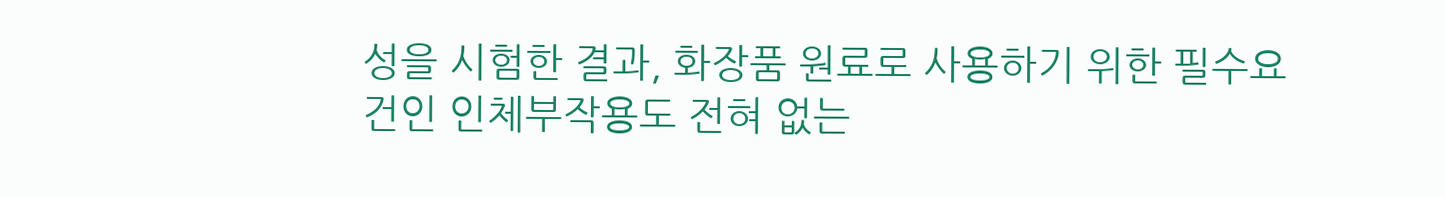성을 시험한 결과, 화장품 원료로 사용하기 위한 필수요건인 인체부작용도 전혀 없는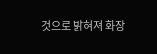것으로 밝혀져 화장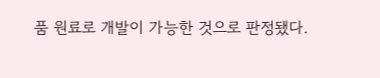품 원료로 개발이 가능한 것으로 판정됐다.